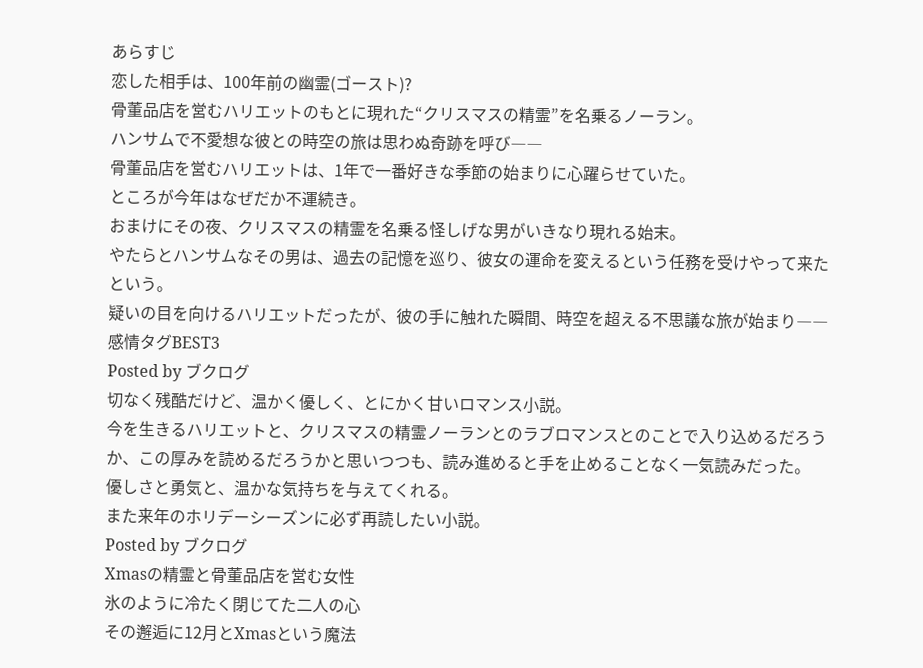あらすじ
恋した相手は、100年前の幽霊(ゴースト)?
骨董品店を営むハリエットのもとに現れた“クリスマスの精霊”を名乗るノーラン。
ハンサムで不愛想な彼との時空の旅は思わぬ奇跡を呼び――
骨董品店を営むハリエットは、1年で一番好きな季節の始まりに心躍らせていた。
ところが今年はなぜだか不運続き。
おまけにその夜、クリスマスの精霊を名乗る怪しげな男がいきなり現れる始末。
やたらとハンサムなその男は、過去の記憶を巡り、彼女の運命を変えるという任務を受けやって来たという。
疑いの目を向けるハリエットだったが、彼の手に触れた瞬間、時空を超える不思議な旅が始まり――
感情タグBEST3
Posted by ブクログ
切なく残酷だけど、温かく優しく、とにかく甘いロマンス小説。
今を生きるハリエットと、クリスマスの精霊ノーランとのラブロマンスとのことで入り込めるだろうか、この厚みを読めるだろうかと思いつつも、読み進めると手を止めることなく一気読みだった。
優しさと勇気と、温かな気持ちを与えてくれる。
また来年のホリデーシーズンに必ず再読したい小説。
Posted by ブクログ
Xmasの精霊と骨董品店を営む女性
氷のように冷たく閉じてた二人の心
その邂逅に12月とXmasという魔法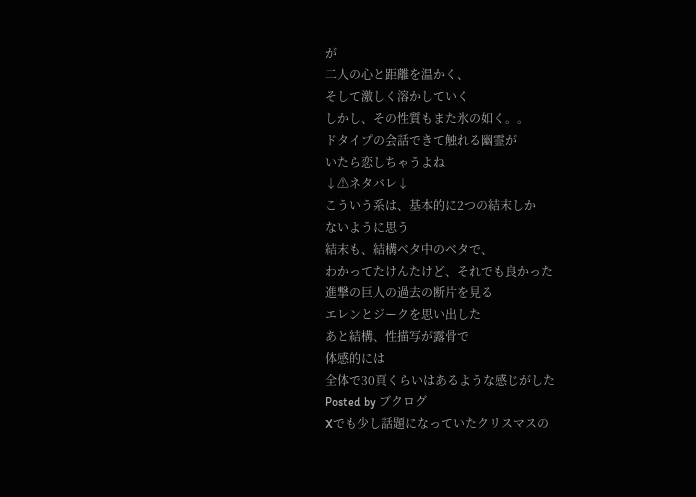が
二人の心と距離を温かく、
そして激しく溶かしていく
しかし、その性質もまた氷の如く。。
ドタイプの会話できて触れる幽霊が
いたら恋しちゃうよね
↓⚠ネタバレ↓
こういう系は、基本的に2つの結末しか
ないように思う
結末も、結構ベタ中のベタで、
わかってたけんたけど、それでも良かった
進撃の巨人の過去の断片を見る
エレンとジークを思い出した
あと結構、性描写が露骨で
体感的には
全体で30頁くらいはあるような感じがした
Posted by ブクログ
Xでも少し話題になっていたクリスマスの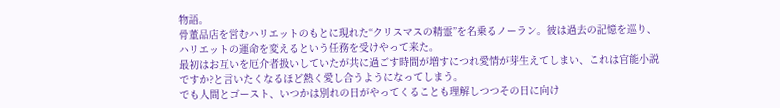物語。
骨董品店を営むハリエットのもとに現れた“クリスマスの精霊”を名乗るノーラン。彼は過去の記憶を巡り、ハリエットの運命を変えるという任務を受けやって来た。
最初はお互いを厄介者扱いしていたが共に過ごす時間が増すにつれ愛情が芽生えてしまい、これは官能小説ですか?と言いたくなるほど熱く愛し合うようになってしまう。
でも人間とゴースト、いつかは別れの日がやってくることも理解しつつその日に向け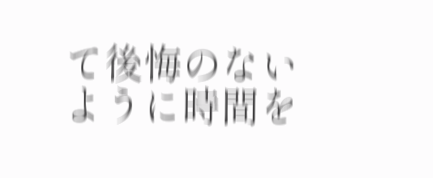て後悔のないように時間を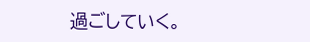過ごしていく。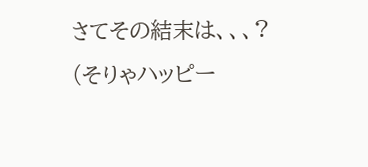さてその結末は、、、?
(そりゃハッピー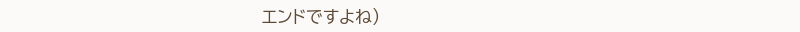エンドですよね)